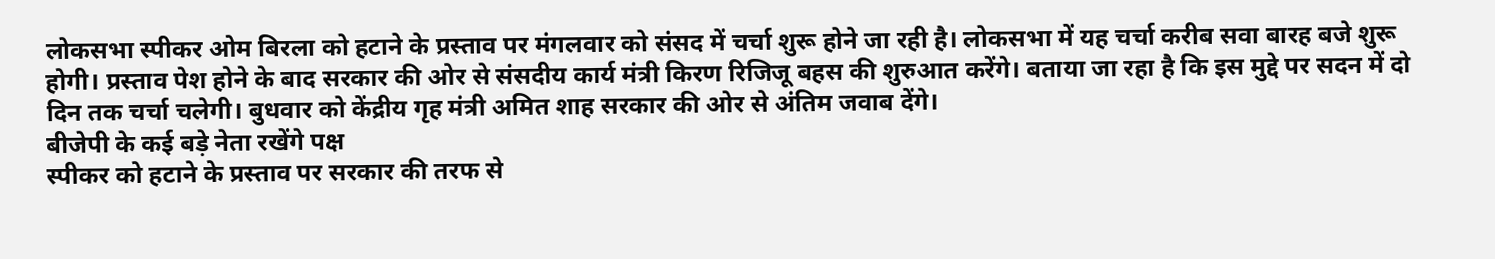लोकसभा स्पीकर ओम बिरला को हटाने के प्रस्ताव पर मंगलवार को संसद में चर्चा शुरू होने जा रही है। लोकसभा में यह चर्चा करीब सवा बारह बजे शुरू होगी। प्रस्ताव पेश होने के बाद सरकार की ओर से संसदीय कार्य मंत्री किरण रिजिजू बहस की शुरुआत करेंगे। बताया जा रहा है कि इस मुद्दे पर सदन में दो दिन तक चर्चा चलेगी। बुधवार को केंद्रीय गृह मंत्री अमित शाह सरकार की ओर से अंतिम जवाब देंगे।
बीजेपी के कई बड़े नेता रखेंगे पक्ष
स्पीकर को हटाने के प्रस्ताव पर सरकार की तरफ से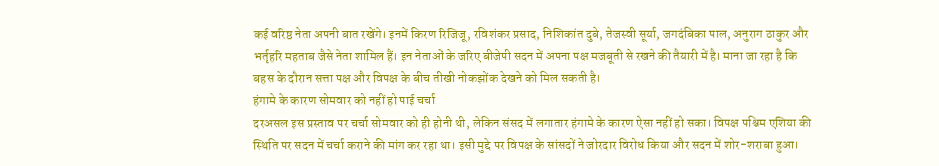कई वरिष्ठ नेता अपनी बात रखेंगे। इनमें किरण रिजिजू, रविशंकर प्रसाद, निशिकांत दुबे, तेजस्वी सूर्या, जगदंबिका पाल, अनुराग ठाकुर और भर्तृहरि महताब जैसे नेता शामिल हैं। इन नेताओं के जरिए बीजेपी सदन में अपना पक्ष मजबूती से रखने की तैयारी में है। माना जा रहा है कि बहस के दौरान सत्ता पक्ष और विपक्ष के बीच तीखी नोकझोंक देखने को मिल सकती है।
हंगामे के कारण सोमवार को नहीं हो पाई चर्चा
दरअसल इस प्रस्ताव पर चर्चा सोमवार को ही होनी थी, लेकिन संसद में लगातार हंगामे के कारण ऐसा नहीं हो सका। विपक्ष पश्चिम एशिया की स्थिति पर सदन में चर्चा कराने की मांग कर रहा था। इसी मुद्दे पर विपक्ष के सांसदों ने जोरदार विरोध किया और सदन में शोर-शराबा हुआ।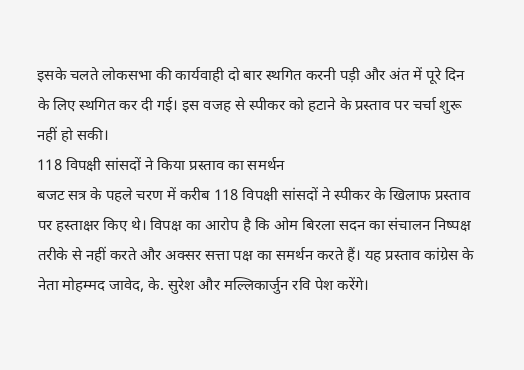इसके चलते लोकसभा की कार्यवाही दो बार स्थगित करनी पड़ी और अंत में पूरे दिन के लिए स्थगित कर दी गई। इस वजह से स्पीकर को हटाने के प्रस्ताव पर चर्चा शुरू नहीं हो सकी।
118 विपक्षी सांसदों ने किया प्रस्ताव का समर्थन
बजट सत्र के पहले चरण में करीब 118 विपक्षी सांसदों ने स्पीकर के खिलाफ प्रस्ताव पर हस्ताक्षर किए थे। विपक्ष का आरोप है कि ओम बिरला सदन का संचालन निष्पक्ष तरीके से नहीं करते और अक्सर सत्ता पक्ष का समर्थन करते हैं। यह प्रस्ताव कांग्रेस के नेता मोहम्मद जावेद, के. सुरेश और मल्लिकार्जुन रवि पेश करेंगे।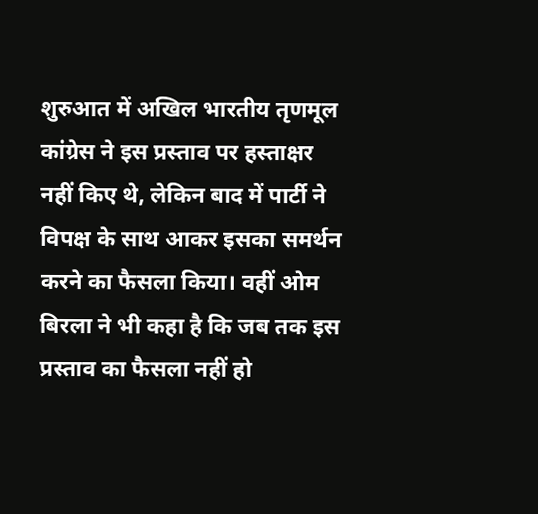शुरुआत में अखिल भारतीय तृणमूल कांग्रेस ने इस प्रस्ताव पर हस्ताक्षर नहीं किए थे, लेकिन बाद में पार्टी ने विपक्ष के साथ आकर इसका समर्थन करने का फैसला किया। वहीं ओम बिरला ने भी कहा है कि जब तक इस प्रस्ताव का फैसला नहीं हो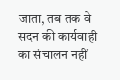जाता, तब तक वे सदन की कार्यवाही का संचालन नहीं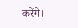करेंगे।